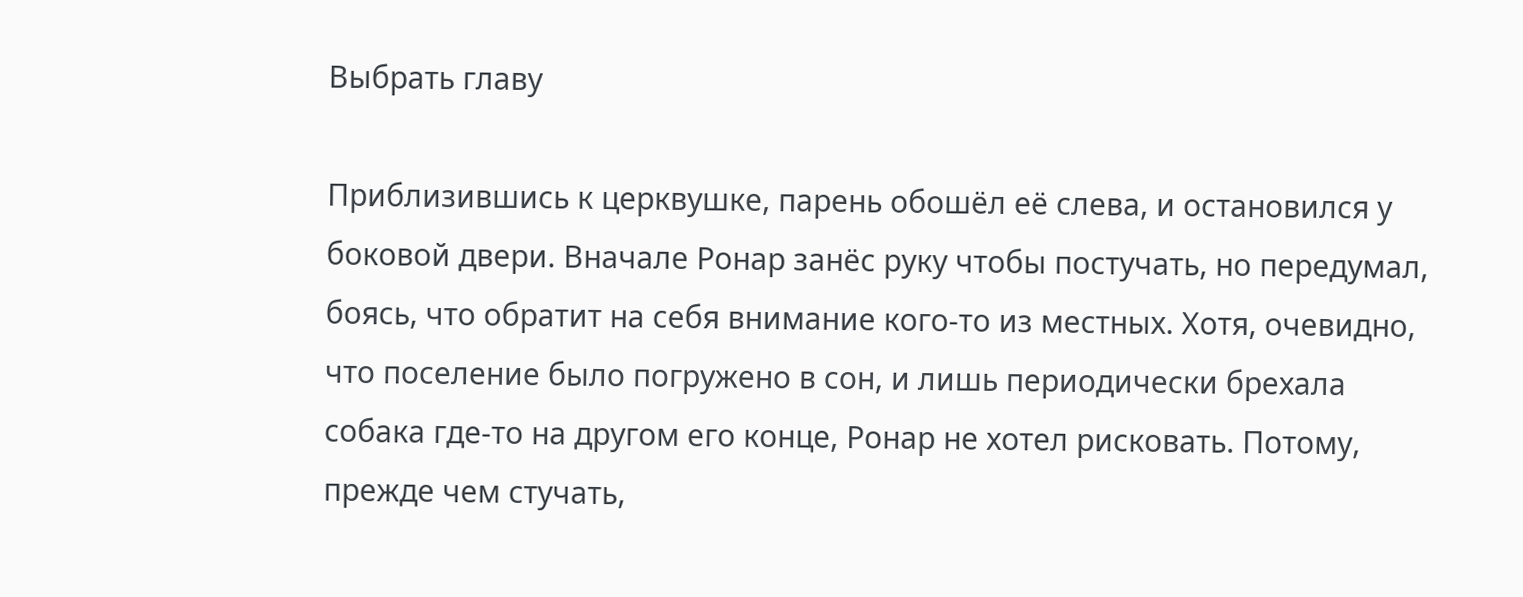Выбрать главу

Приблизившись к церквушке, парень обошёл её слева, и остановился у боковой двери. Вначале Ронар занёс руку чтобы постучать, но передумал, боясь, что обратит на себя внимание кого-то из местных. Хотя, очевидно, что поселение было погружено в сон, и лишь периодически брехала собака где-то на другом его конце, Ронар не хотел рисковать. Потому, прежде чем стучать,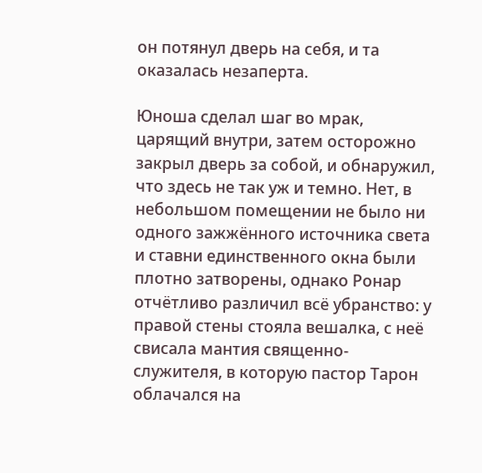он потянул дверь на себя, и та оказалась незаперта.

Юноша сделал шаг во мрак, царящий внутри, затем осторожно закрыл дверь за собой, и обнаружил, что здесь не так уж и темно. Нет, в небольшом помещении не было ни одного зажжённого источника света и ставни единственного окна были плотно затворены, однако Ронар отчётливо различил всё убранство: у правой стены стояла вешалка, с неё свисала мантия священно-служителя, в которую пастор Тарон облачался на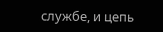службе, и цепь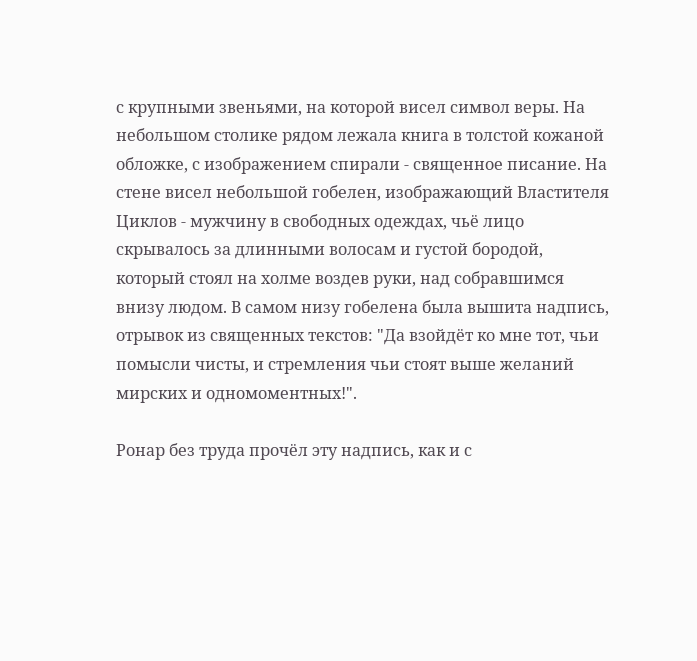с крупными звеньями, на которой висел символ веры. На небольшом столике рядом лежала книга в толстой кожаной обложке, с изображением спирали - священное писание. На стене висел небольшой гобелен, изображающий Властителя Циклов - мужчину в свободных одеждах, чьё лицо скрывалось за длинными волосам и густой бородой, который стоял на холме воздев руки, над собравшимся внизу людом. В самом низу гобелена была вышита надпись, отрывок из священных текстов: "Да взойдёт ко мне тот, чьи помысли чисты, и стремления чьи стоят выше желаний мирских и одномоментных!".

Ронар без труда прочёл эту надпись, как и с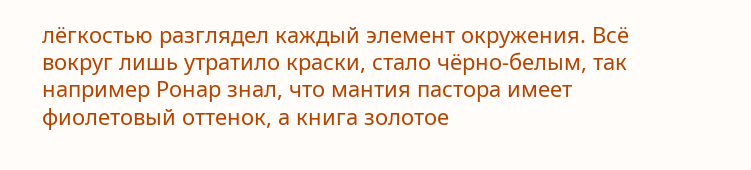лёгкостью разглядел каждый элемент окружения. Всё вокруг лишь утратило краски, стало чёрно-белым, так например Ронар знал, что мантия пастора имеет фиолетовый оттенок, а книга золотое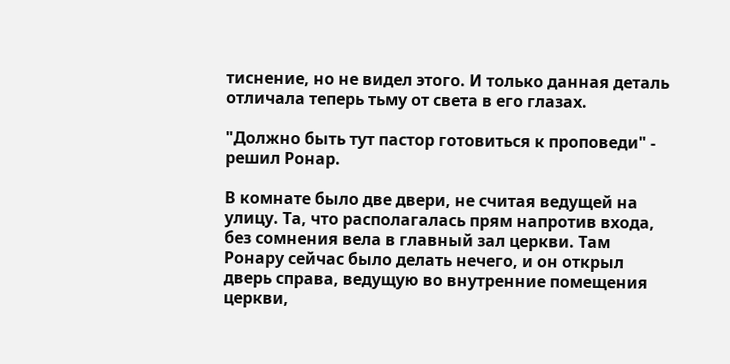тиснение, но не видел этого. И только данная деталь отличала теперь тьму от света в его глазах.

"Должно быть тут пастор готовиться к проповеди" - решил Ронар.

В комнате было две двери, не считая ведущей на улицу. Та, что располагалась прям напротив входа, без сомнения вела в главный зал церкви. Там Ронару сейчас было делать нечего, и он открыл дверь справа, ведущую во внутренние помещения церкви,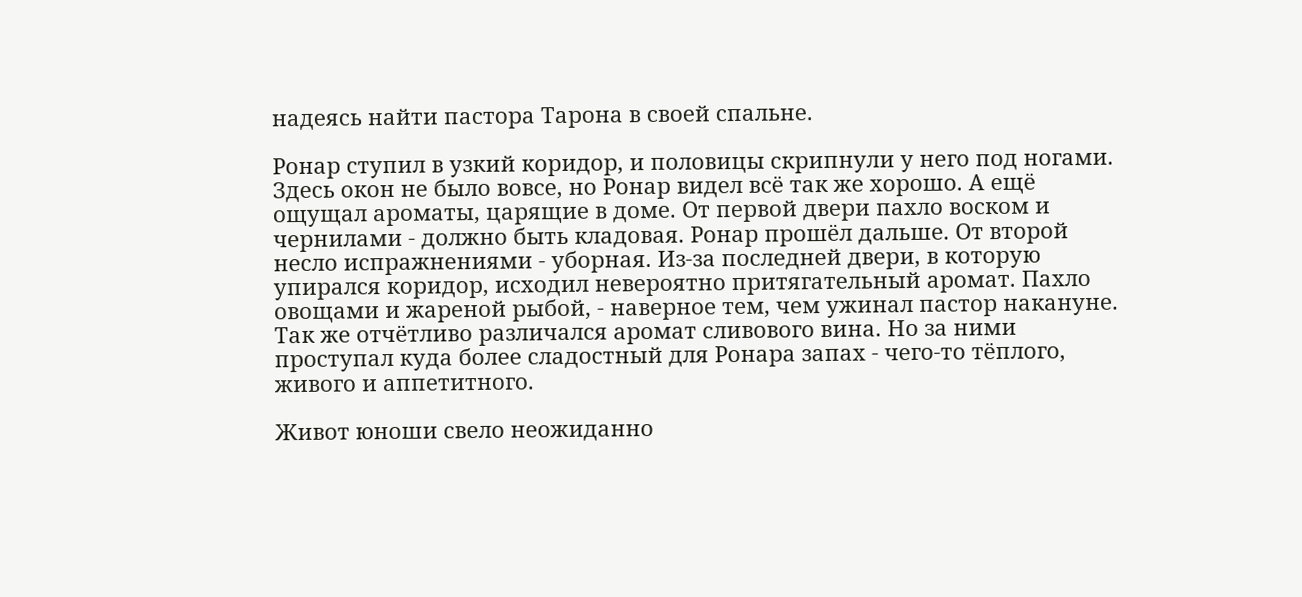надеясь найти пастора Тарона в своей спальне.

Ронар ступил в узкий коридор, и половицы скрипнули у него под ногами. Здесь окон не было вовсе, но Ронар видел всё так же хорошо. А ещё ощущал ароматы, царящие в доме. От первой двери пахло воском и чернилами - должно быть кладовая. Ронар прошёл дальше. От второй несло испражнениями - уборная. Из-за последней двери, в которую упирался коридор, исходил невероятно притягательный аромат. Пахло овощами и жареной рыбой, - наверное тем, чем ужинал пастор накануне. Так же отчётливо различался аромат сливового вина. Но за ними проступал куда более сладостный для Ронара запах - чего-то тёплого, живого и аппетитного.

Живот юноши свело неожиданно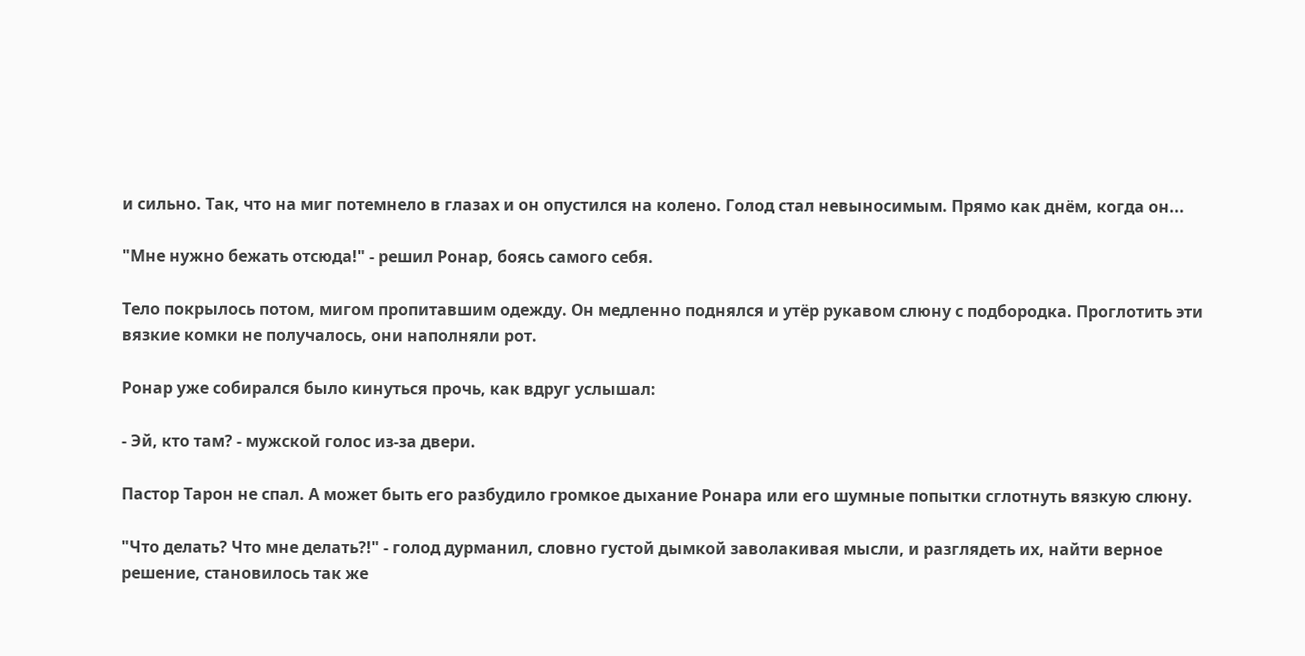и сильно. Так, что на миг потемнело в глазах и он опустился на колено. Голод стал невыносимым. Прямо как днём, когда он...

"Мне нужно бежать отсюда!" - решил Ронар, боясь самого себя.

Тело покрылось потом, мигом пропитавшим одежду. Он медленно поднялся и утёр рукавом слюну с подбородка. Проглотить эти вязкие комки не получалось, они наполняли рот.

Ронар уже собирался было кинуться прочь, как вдруг услышал:

- Эй, кто там? - мужской голос из-за двери.

Пастор Тарон не спал. А может быть его разбудило громкое дыхание Ронара или его шумные попытки сглотнуть вязкую слюну.

"Что делать? Что мне делать?!" - голод дурманил, словно густой дымкой заволакивая мысли, и разглядеть их, найти верное решение, становилось так же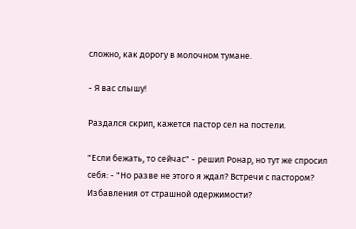сложно, как дорогу в молочном тумане.

- Я вас слышу!

Раздался скрип, кажется пастор сел на постели.

"Если бежать, то сейчас" - решил Ронар, но тут же спросил себя: - "Но разве не этого я ждал? Встречи с пастором? Избавления от страшной одержимости?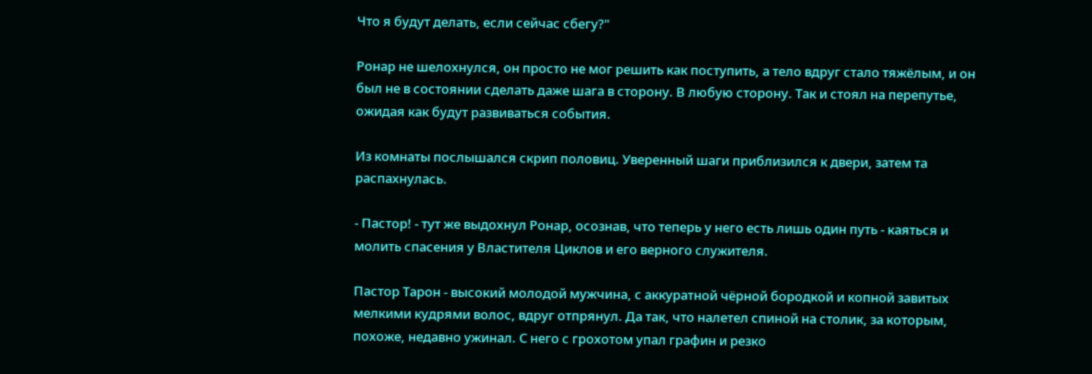Что я будут делать, если сейчас сбегу?"

Ронар не шелохнулся, он просто не мог решить как поступить, а тело вдруг стало тяжёлым, и он был не в состоянии сделать даже шага в сторону. В любую сторону. Так и стоял на перепутье, ожидая как будут развиваться события.

Из комнаты послышался скрип половиц. Уверенный шаги приблизился к двери, затем та распахнулась.

- Пастор! - тут же выдохнул Ронар, осознав, что теперь у него есть лишь один путь - каяться и молить спасения у Властителя Циклов и его верного служителя.

Пастор Тарон - высокий молодой мужчина, с аккуратной чёрной бородкой и копной завитых мелкими кудрями волос, вдруг отпрянул. Да так, что налетел спиной на столик, за которым, похоже, недавно ужинал. С него с грохотом упал графин и резко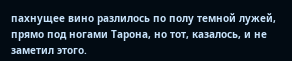пахнущее вино разлилось по полу темной лужей, прямо под ногами Тарона, но тот, казалось, и не заметил этого.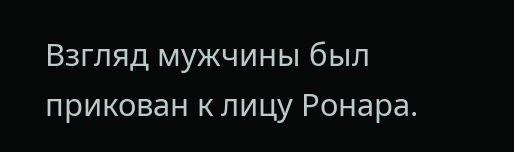Взгляд мужчины был прикован к лицу Ронара.